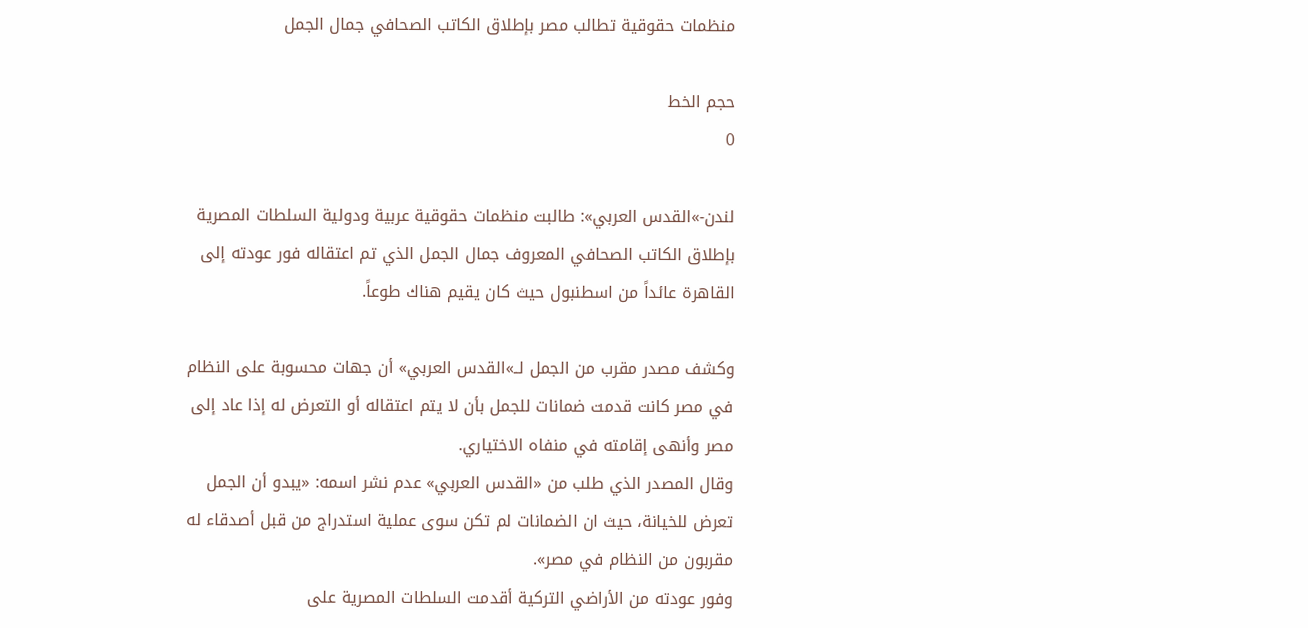منظمات حقوقية تطالب مصر بإطلاق الكاتب الصحافي جمال الجمل

حجم الخط
0

لندن-»القدس العربي»: طالبت منظمات حقوقية عربية ودولية السلطات المصرية بإطلاق الكاتب الصحافي المعروف جمال الجمل الذي تم اعتقاله فور عودته إلى القاهرة عائداً من اسطنبول حيث كان يقيم هناك طوعاً.

وكشف مصدر مقرب من الجمل لــ»القدس العربي» أن جهات محسوبة على النظام في مصر كانت قدمت ضمانات للجمل بأن لا يتم اعتقاله أو التعرض له إذا عاد إلى مصر وأنهى إقامته في منفاه الاختياري.
وقال المصدر الذي طلب من «القدس العربي» عدم نشر اسمه: «يبدو أن الجمل تعرض للخيانة، حيث ان الضمانات لم تكن سوى عملية استدراج من قبل أصدقاء له مقربون من النظام في مصر».
وفور عودته من الأراضي التركية أقدمت السلطات المصرية على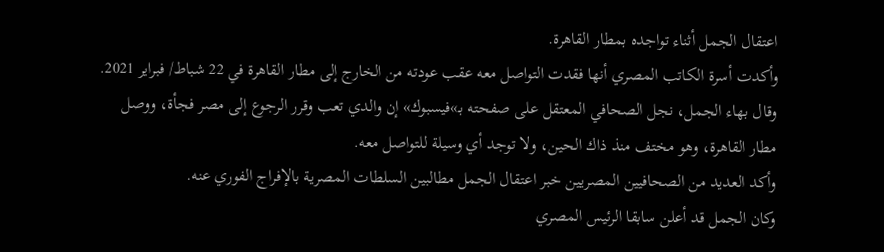اعتقال الجمل أثناء تواجده بمطار القاهرة.
وأكدت أسرة الكاتب المصري أنها فقدت التواصل معه عقب عودته من الخارج إلى مطار القاهرة في 22 شباط/ فبراير 2021.
وقال بهاء الجمل، نجل الصحافي المعتقل على صفحته بـ»فيسبوك» إن والدي تعب وقرر الرجوع إلى مصر فجأة، ووصل مطار القاهرة، وهو مختف منذ ذاك الحين، ولا توجد أي وسيلة للتواصل معه.
وأكد العديد من الصحافيين المصريين خبر اعتقال الجمل مطالبين السلطات المصرية بالإفراج الفوري عنه.
وكان الجمل قد أعلن سابقا الرئيس المصري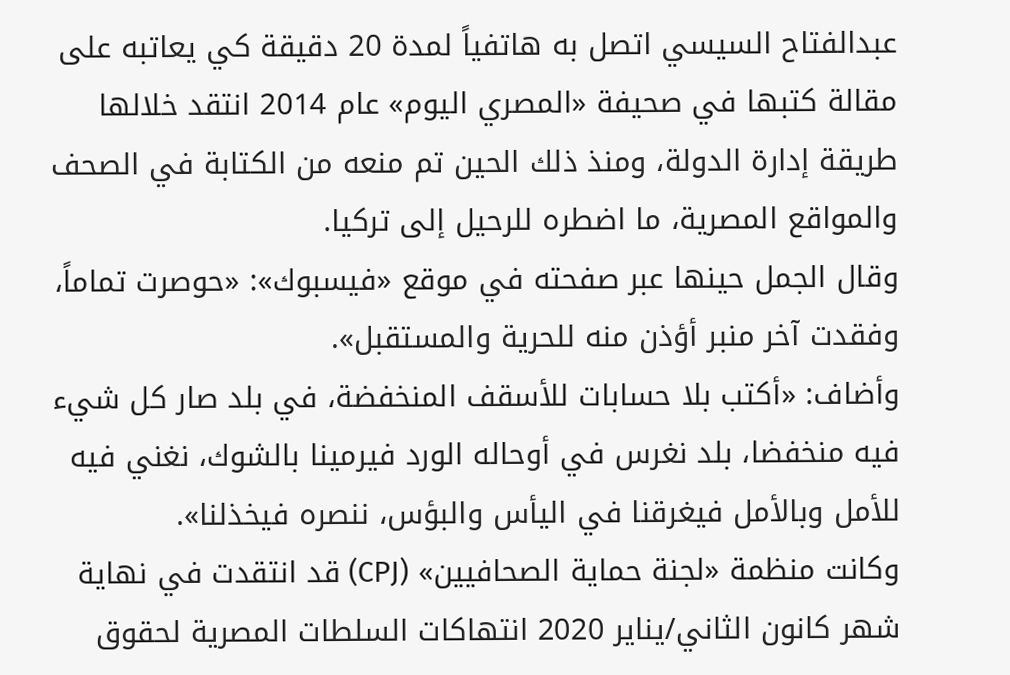عبدالفتاح السيسي اتصل به هاتفياً لمدة 20 دقيقة كي يعاتبه على مقالة كتبها في صحيفة «المصري اليوم» عام 2014 انتقد خلالها طريقة إدارة الدولة، ومنذ ذلك الحين تم منعه من الكتابة في الصحف والمواقع المصرية، ما اضطره للرحيل إلى تركيا.
وقال الجمل حينها عبر صفحته في موقع «فيسبوك»: «حوصرت تماماً، وفقدت آخر منبر أؤذن منه للحرية والمستقبل».
وأضاف: «أكتب بلا حسابات للأسقف المنخفضة، في بلد صار كل شيء فيه منخفضا، بلد نغرس في أوحاله الورد فيرمينا بالشوك، نغني فيه للأمل وبالأمل فيغرقنا في اليأس والبؤس، ننصره فيخذلنا».
وكانت منظمة «لجنة حماية الصحافيين» (CPJ) قد انتقدت في نهاية شهر كانون الثاني/يناير 2020 انتهاكات السلطات المصرية لحقوق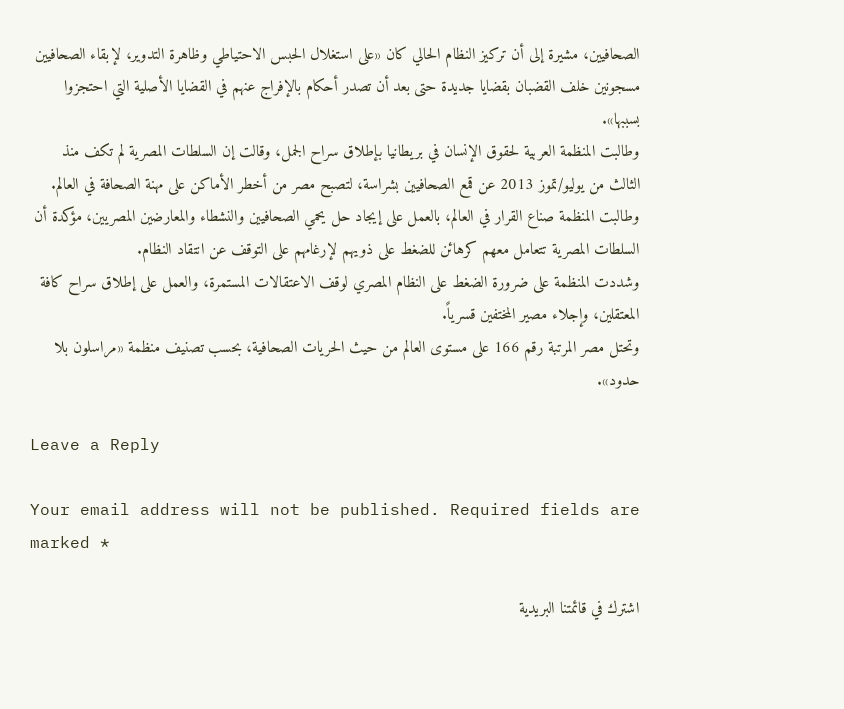الصحافيين، مشيرة إلى أن تركيز النظام الحالي كان «على استغلال الحبس الاحتياطي وظاهرة التدوير، لإبقاء الصحافيين مسجونين خلف القضبان بقضايا جديدة حتى بعد أن تصدر أحكام بالإفراج عنهم في القضايا الأصلية التي احتجزوا بسببها».
وطالبت المنظمة العربية لحقوق الإنسان في بريطانيا بإطلاق سراح الجمل، وقالت إن السلطات المصرية لم تكف منذ الثالث من يوليو/تموز 2013 عن قمع الصحافيين بشراسة، لتصبح مصر من أخطر الأماكن على مهنة الصحافة في العالم.
وطالبت المنظمة صناع القرار في العالم، بالعمل على إيجاد حل يحمي الصحافيين والنشطاء والمعارضين المصريين، مؤكدة أن السلطات المصرية تتعامل معهم كرهائن للضغط على ذويهم لإرغامهم على التوقف عن انتقاد النظام.
وشددت المنظمة على ضرورة الضغط على النظام المصري لوقف الاعتقالات المستمرة، والعمل على إطلاق سراح كافة المعتقلين، وإجلاء مصير المختفين قسرياً.
وتحتل مصر المرتبة رقم 166 على مستوى العالم من حيث الحريات الصحافية، بحسب تصنيف منظمة «مراسلون بلا حدود».

Leave a Reply

Your email address will not be published. Required fields are marked *

اشترك في قائمتنا البريدية